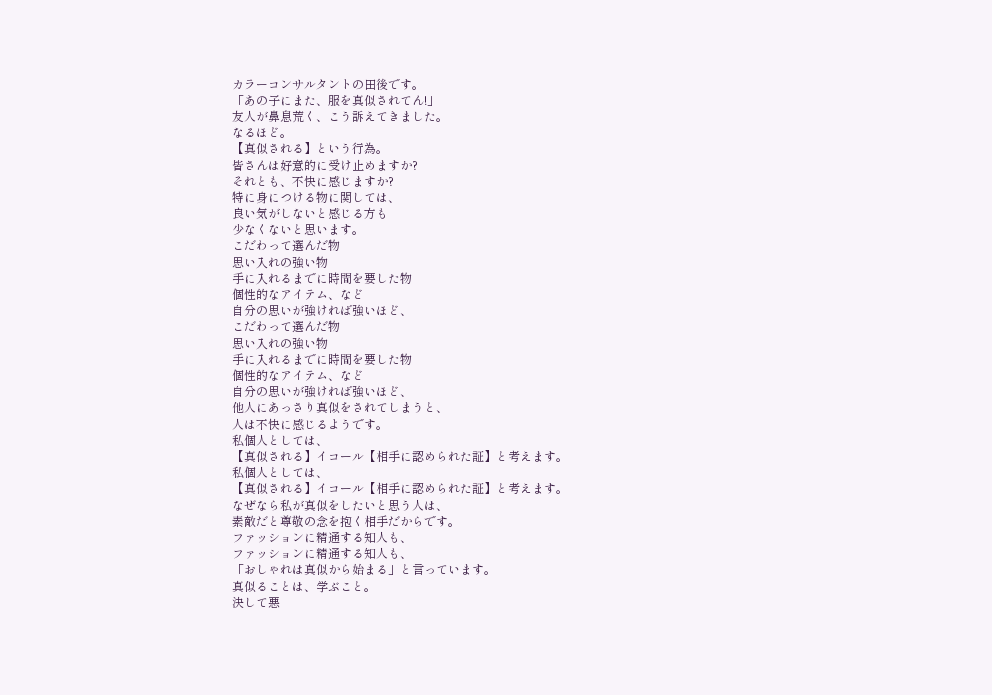カラーコンサルタントの田後です。
「あの子にまた、服を真似されてん!」
友人が鼻息荒く、こう訴えてきました。
なるほど。
【真似される】という行為。
皆さんは好意的に受け止めますか?
それとも、不快に感じますか?
特に身につける物に関しては、
良い気がしないと感じる方も
少なくないと思います。
こだわって選んだ物
思い入れの強い物
手に入れるまでに時間を要した物
個性的なアイテム、など
自分の思いが強ければ強いほど、
こだわって選んだ物
思い入れの強い物
手に入れるまでに時間を要した物
個性的なアイテム、など
自分の思いが強ければ強いほど、
他人にあっさり真似をされてしまうと、
人は不快に感じるようです。
私個人としては、
【真似される】イコール【相手に認められた証】と考えます。
私個人としては、
【真似される】イコール【相手に認められた証】と考えます。
なぜなら私が真似をしたいと思う人は、
素敵だと尊敬の念を抱く相手だからです。
ファッションに精通する知人も、
ファッションに精通する知人も、
「おしゃれは真似から始まる」と言っています。
真似ることは、学ぶこと。
決して悪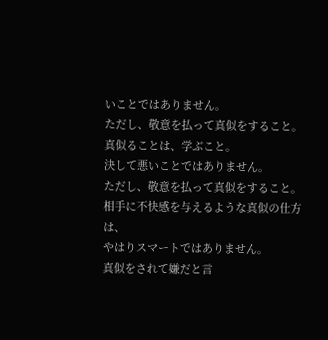いことではありません。
ただし、敬意を払って真似をすること。
真似ることは、学ぶこと。
決して悪いことではありません。
ただし、敬意を払って真似をすること。
相手に不快感を与えるような真似の仕方は、
やはりスマートではありません。
真似をされて嫌だと言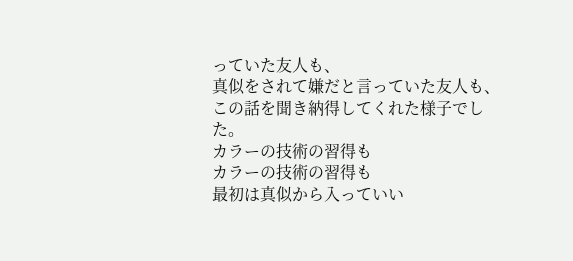っていた友人も、
真似をされて嫌だと言っていた友人も、
この話を聞き納得してくれた様子でした。
カラーの技術の習得も
カラーの技術の習得も
最初は真似から入っていい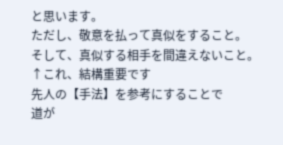と思います。
ただし、敬意を払って真似をすること。
そして、真似する相手を間違えないこと。
↑これ、結構重要です
先人の【手法】を参考にすることで
道が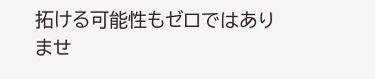拓ける可能性もゼロではありませ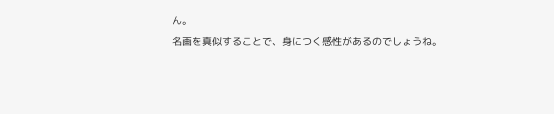ん。
名画を真似することで、身につく感性があるのでしょうね。